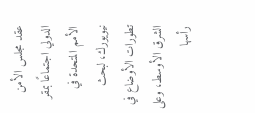عقد مجلس الأمن الدولي اجتماعًا بمقر الأمم المتحدة في نيويورك، لبحث تطورات الأوضاع في الشرق الأوسط، وعلى رأسها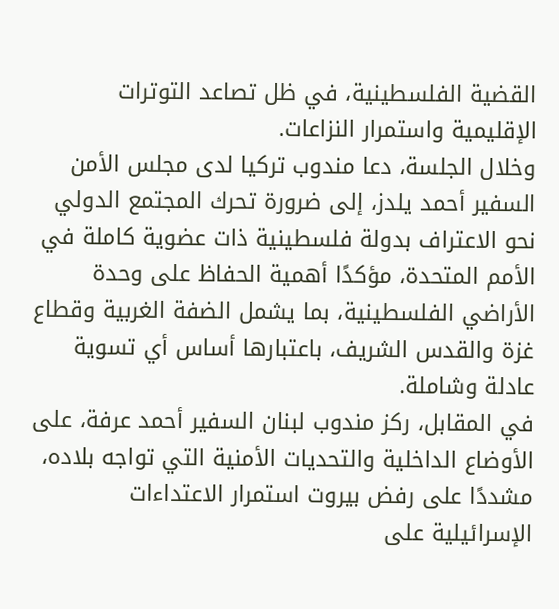القضية الفلسطينية، في ظل تصاعد التوترات الإقليمية واستمرار النزاعات.
وخلال الجلسة، دعا مندوب تركيا لدى مجلس الأمن السفير أحمد يلدز، إلى ضرورة تحرك المجتمع الدولي نحو الاعتراف بدولة فلسطينية ذات عضوية كاملة في الأمم المتحدة، مؤكدًا أهمية الحفاظ على وحدة الأراضي الفلسطينية، بما يشمل الضفة الغربية وقطاع غزة والقدس الشريف، باعتبارها أساس أي تسوية عادلة وشاملة.
في المقابل، ركز مندوب لبنان السفير أحمد عرفة، على الأوضاع الداخلية والتحديات الأمنية التي تواجه بلاده، مشددًا على رفض بيروت استمرار الاعتداءات الإسرائيلية على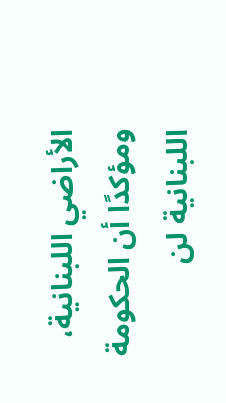الأراضي اللبنانية، ومؤكدًا أن الحكومة اللبنانية لن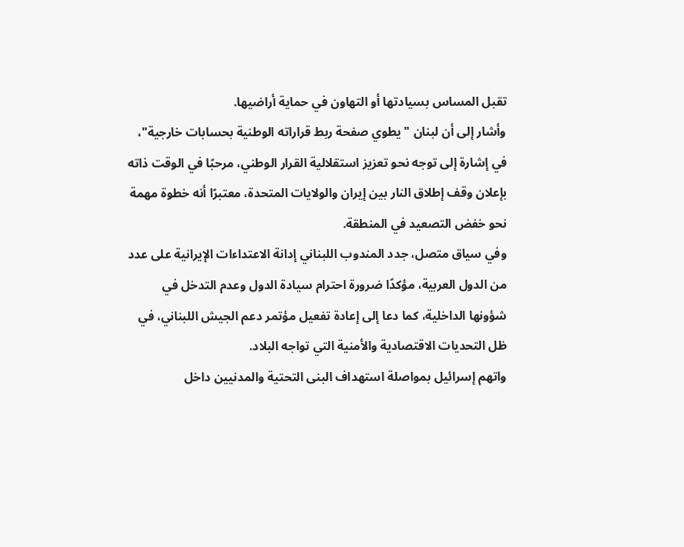تقبل المساس بسيادتها أو التهاون في حماية أراضيها.
وأشار إلى أن لبنان "يطوي صفحة ربط قراراته الوطنية بحسابات خارجية"، في إشارة إلى توجه نحو تعزيز استقلالية القرار الوطني، مرحبًا في الوقت ذاته بإعلان وقف إطلاق النار بين إيران والولايات المتحدة، معتبرًا أنه خطوة مهمة نحو خفض التصعيد في المنطقة.
وفي سياق متصل، جدد المندوب اللبناني إدانة الاعتداءات الإيرانية على عدد من الدول العربية، مؤكدًا ضرورة احترام سيادة الدول وعدم التدخل في شؤونها الداخلية، كما دعا إلى إعادة تفعيل مؤتمر دعم الجيش اللبناني، في ظل التحديات الاقتصادية والأمنية التي تواجه البلاد.
واتهم إسرائيل بمواصلة استهداف البنى التحتية والمدنيين داخل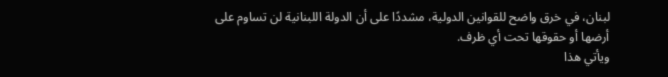لبنان، في خرق واضح للقوانين الدولية، مشددًا على أن الدولة اللبنانية لن تساوم على أرضها أو حقوقها تحت أي ظرف.
ويأتي هذا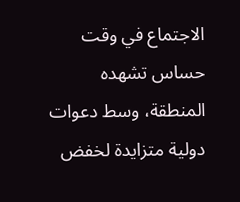الاجتماع في وقت حساس تشهده المنطقة، وسط دعوات دولية متزايدة لخفض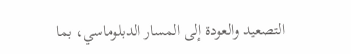التصعيد والعودة إلى المسار الدبلوماسي، بما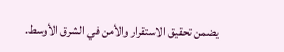يضمن تحقيق الاستقرار والأمن في الشرق الأوسط.